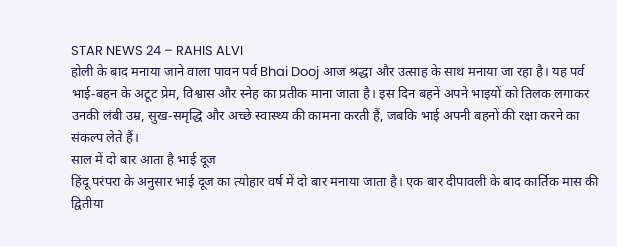STAR NEWS 24 – RAHIS ALVI
होली के बाद मनाया जाने वाला पावन पर्व Bhai Dooj आज श्रद्धा और उत्साह के साथ मनाया जा रहा है। यह पर्व भाई-बहन के अटूट प्रेम, विश्वास और स्नेह का प्रतीक माना जाता है। इस दिन बहनें अपने भाइयों को तिलक लगाकर उनकी लंबी उम्र, सुख-समृद्धि और अच्छे स्वास्थ्य की कामना करती हैं, जबकि भाई अपनी बहनों की रक्षा करने का संकल्प लेते हैं।
साल में दो बार आता है भाई दूज
हिंदू परंपरा के अनुसार भाई दूज का त्योहार वर्ष में दो बार मनाया जाता है। एक बार दीपावली के बाद कार्तिक मास की द्वितीया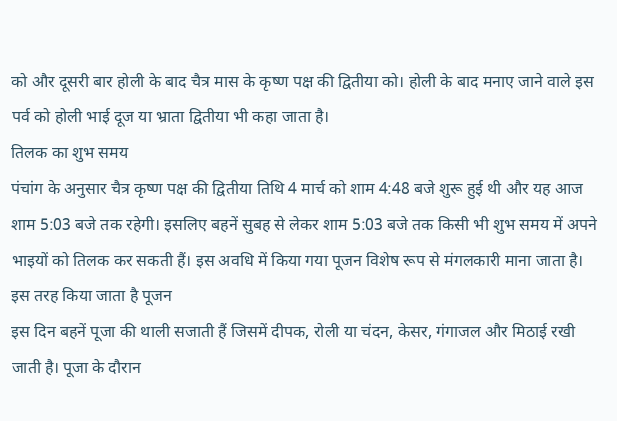को और दूसरी बार होली के बाद चैत्र मास के कृष्ण पक्ष की द्वितीया को। होली के बाद मनाए जाने वाले इस पर्व को होली भाई दूज या भ्राता द्वितीया भी कहा जाता है।
तिलक का शुभ समय
पंचांग के अनुसार चैत्र कृष्ण पक्ष की द्वितीया तिथि 4 मार्च को शाम 4:48 बजे शुरू हुई थी और यह आज शाम 5:03 बजे तक रहेगी। इसलिए बहनें सुबह से लेकर शाम 5:03 बजे तक किसी भी शुभ समय में अपने भाइयों को तिलक कर सकती हैं। इस अवधि में किया गया पूजन विशेष रूप से मंगलकारी माना जाता है।
इस तरह किया जाता है पूजन
इस दिन बहनें पूजा की थाली सजाती हैं जिसमें दीपक, रोली या चंदन, केसर, गंगाजल और मिठाई रखी जाती है। पूजा के दौरान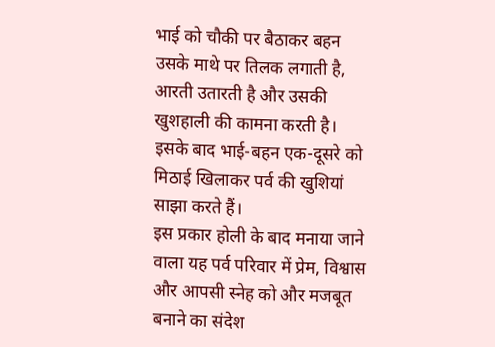भाई को चौकी पर बैठाकर बहन उसके माथे पर तिलक लगाती है, आरती उतारती है और उसकी खुशहाली की कामना करती है। इसके बाद भाई-बहन एक-दूसरे को मिठाई खिलाकर पर्व की खुशियां साझा करते हैं।
इस प्रकार होली के बाद मनाया जाने वाला यह पर्व परिवार में प्रेम, विश्वास और आपसी स्नेह को और मजबूत बनाने का संदेश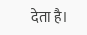देता है।